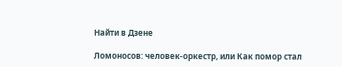Найти в Дзене

Ломоносов: человек-оркестр, или Как помор стал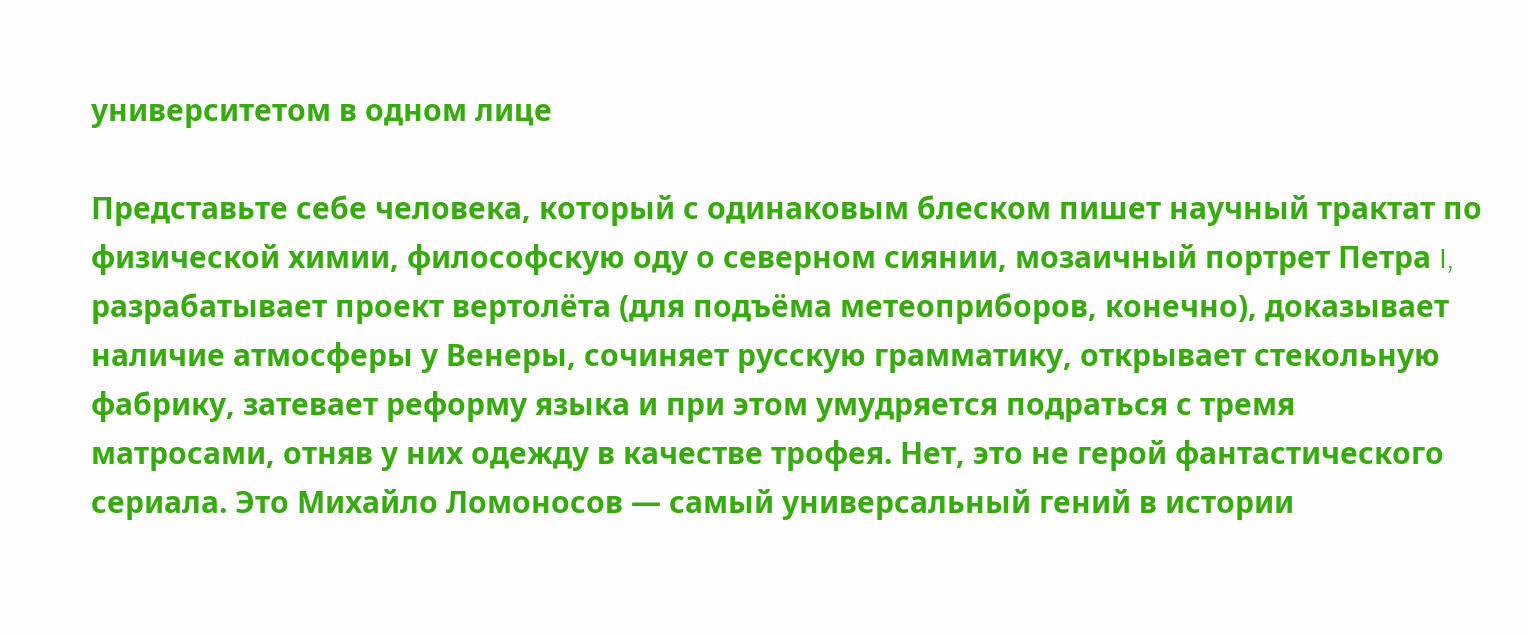университетом в одном лице

Представьте себе человека, который с одинаковым блеском пишет научный трактат по физической химии, философскую оду о северном сиянии, мозаичный портрет Петра I, разрабатывает проект вертолёта (для подъёма метеоприборов, конечно), доказывает наличие атмосферы у Венеры, сочиняет русскую грамматику, открывает стекольную фабрику, затевает реформу языка и при этом умудряется подраться с тремя матросами, отняв у них одежду в качестве трофея. Нет, это не герой фантастического сериала. Это Михайло Ломоносов — самый универсальный гений в истории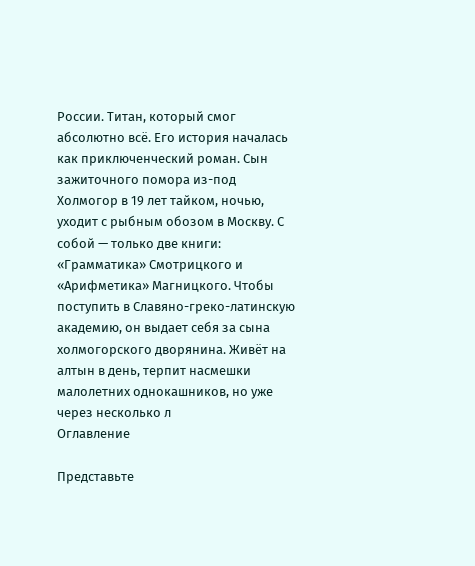России. Титан, который смог абсолютно всё. Его история началась как приключенческий роман. Сын зажиточного помора из-под Холмогор в 19 лет тайком, ночью, уходит с рыбным обозом в Москву. С собой — только две книги: «Грамматика» Смотрицкого и «Арифметика» Магницкого. Чтобы поступить в Славяно-греко-латинскую академию, он выдает себя за сына холмогорского дворянина. Живёт на алтын в день, терпит насмешки малолетних однокашников, но уже через несколько л
Оглавление

Представьте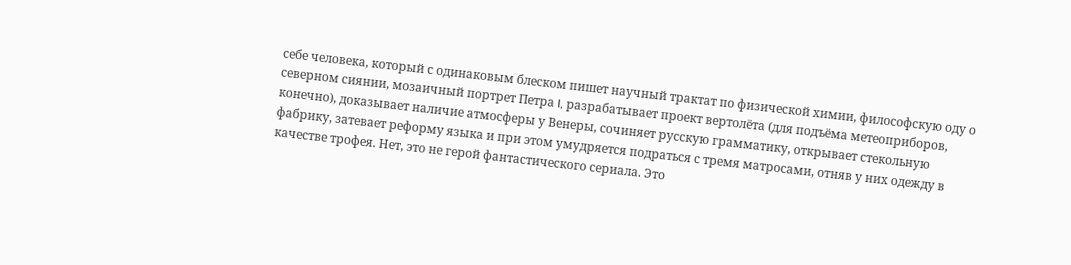себе человека, который с одинаковым блеском пишет научный трактат по физической химии, философскую оду о северном сиянии, мозаичный портрет Петра I, разрабатывает проект вертолёта (для подъёма метеоприборов, конечно), доказывает наличие атмосферы у Венеры, сочиняет русскую грамматику, открывает стекольную фабрику, затевает реформу языка и при этом умудряется подраться с тремя матросами, отняв у них одежду в качестве трофея. Нет, это не герой фантастического сериала. Это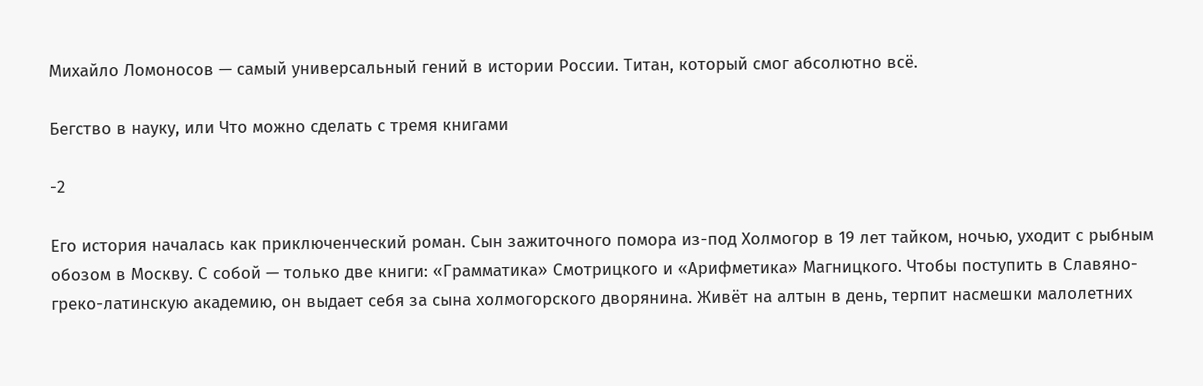Михайло Ломоносов — самый универсальный гений в истории России. Титан, который смог абсолютно всё.

Бегство в науку, или Что можно сделать с тремя книгами

-2

Его история началась как приключенческий роман. Сын зажиточного помора из-под Холмогор в 19 лет тайком, ночью, уходит с рыбным обозом в Москву. С собой — только две книги: «Грамматика» Смотрицкого и «Арифметика» Магницкого. Чтобы поступить в Славяно-греко-латинскую академию, он выдает себя за сына холмогорского дворянина. Живёт на алтын в день, терпит насмешки малолетних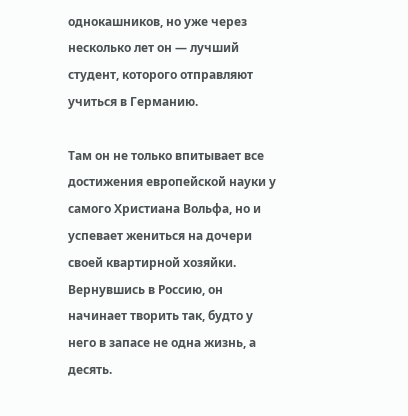однокашников, но уже через несколько лет он — лучший студент, которого отправляют учиться в Германию.

Там он не только впитывает все достижения европейской науки у самого Христиана Вольфа, но и успевает жениться на дочери своей квартирной хозяйки. Вернувшись в Россию, он начинает творить так, будто у него в запасе не одна жизнь, а десять.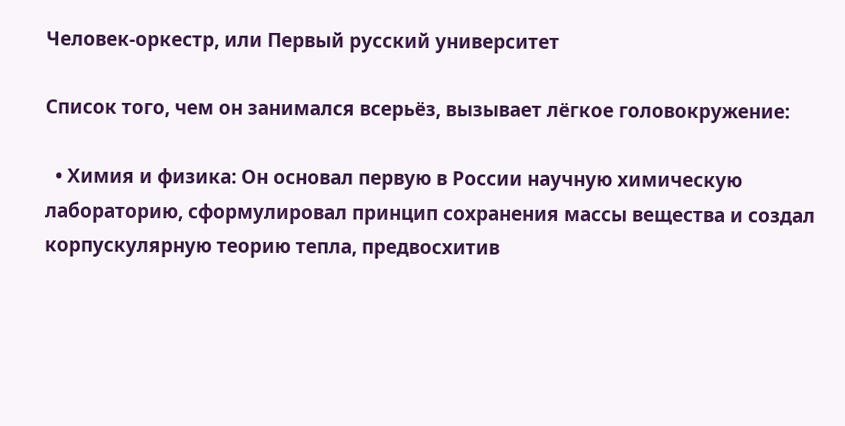Человек-оркестр, или Первый русский университет

Список того, чем он занимался всерьёз, вызывает лёгкое головокружение:

  • Химия и физика: Он основал первую в России научную химическую лабораторию, сформулировал принцип сохранения массы вещества и создал корпускулярную теорию тепла, предвосхитив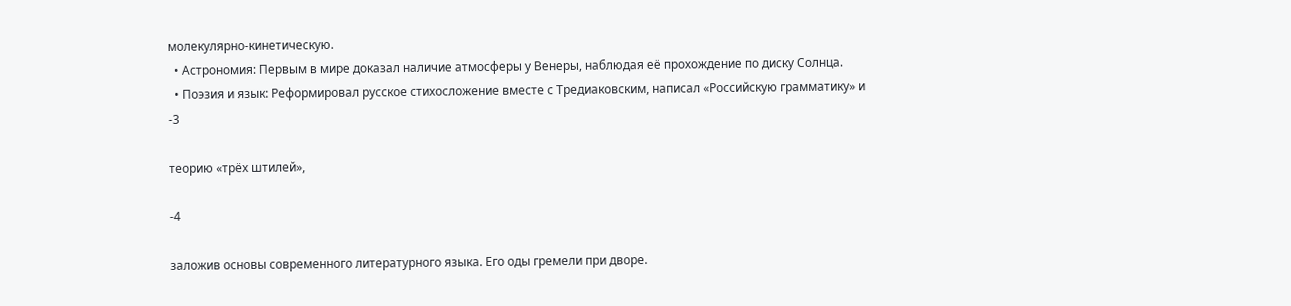молекулярно-кинетическую.
  • Астрономия: Первым в мире доказал наличие атмосферы у Венеры, наблюдая её прохождение по диску Солнца.
  • Поэзия и язык: Реформировал русское стихосложение вместе с Тредиаковским, написал «Российскую грамматику» и
-3

теорию «трёх штилей»,

-4

заложив основы современного литературного языка. Его оды гремели при дворе.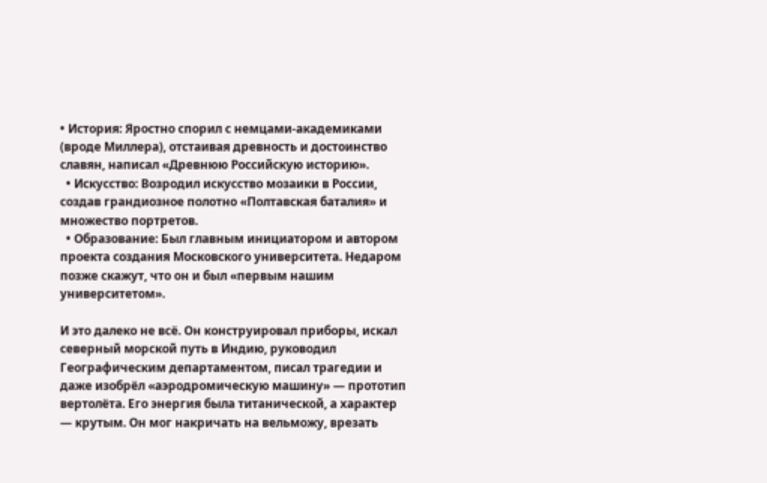• История: Яростно спорил с немцами-академиками (вроде Миллера), отстаивая древность и достоинство славян, написал «Древнюю Российскую историю».
  • Искусство: Возродил искусство мозаики в России, создав грандиозное полотно «Полтавская баталия» и множество портретов.
  • Образование: Был главным инициатором и автором проекта создания Московского университета. Недаром позже скажут, что он и был «первым нашим университетом».

И это далеко не всё. Он конструировал приборы, искал северный морской путь в Индию, руководил Географическим департаментом, писал трагедии и даже изобрёл «аэродромическую машину» — прототип вертолёта. Его энергия была титанической, а характер — крутым. Он мог накричать на вельможу, врезать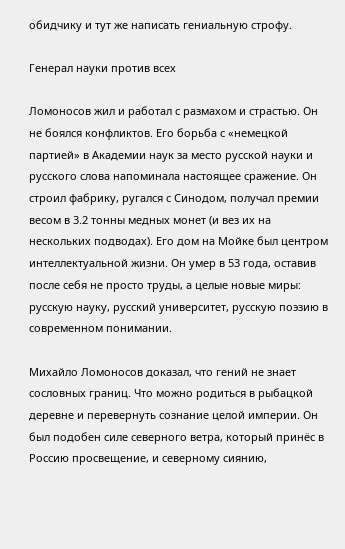обидчику и тут же написать гениальную строфу.

Генерал науки против всех

Ломоносов жил и работал с размахом и страстью. Он не боялся конфликтов. Его борьба с «немецкой партией» в Академии наук за место русской науки и русского слова напоминала настоящее сражение. Он строил фабрику, ругался с Синодом, получал премии весом в 3.2 тонны медных монет (и вез их на нескольких подводах). Его дом на Мойке был центром интеллектуальной жизни. Он умер в 53 года, оставив после себя не просто труды, а целые новые миры: русскую науку, русский университет, русскую поэзию в современном понимании.

Михайло Ломоносов доказал, что гений не знает сословных границ. Что можно родиться в рыбацкой деревне и перевернуть сознание целой империи. Он был подобен силе северного ветра, который принёс в Россию просвещение, и северному сиянию,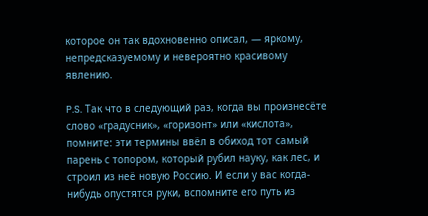которое он так вдохновенно описал, — яркому, непредсказуемому и невероятно красивому явлению.

P.S. Так что в следующий раз, когда вы произнесёте слово «градусник», «горизонт» или «кислота», помните: эти термины ввёл в обиход тот самый парень с топором, который рубил науку, как лес, и строил из неё новую Россию. И если у вас когда-нибудь опустятся руки, вспомните его путь из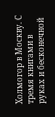Холмогор в Москву. С тремя книгами в руках и бесконечной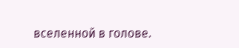вселенной в голове.